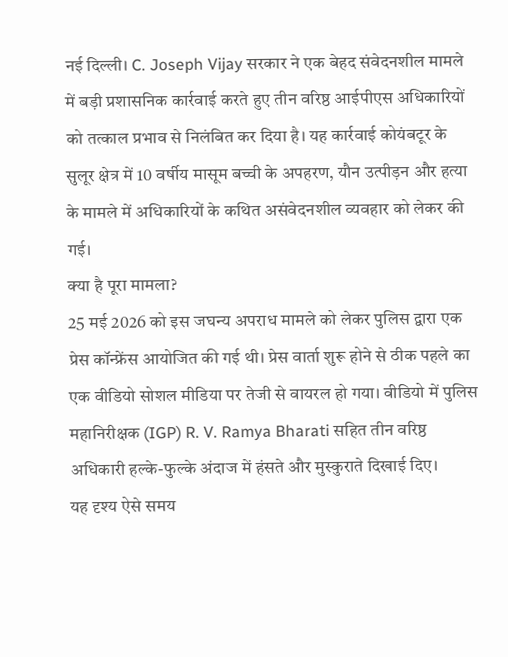नई दिल्ली। C. Joseph Vijay सरकार ने एक बेहद संवेदनशील मामले में बड़ी प्रशासनिक कार्रवाई करते हुए तीन वरिष्ठ आईपीएस अधिकारियों को तत्काल प्रभाव से निलंबित कर दिया है। यह कार्रवाई कोयंबटूर के सुलूर क्षेत्र में 10 वर्षीय मासूम बच्ची के अपहरण, यौन उत्पीड़न और हत्या के मामले में अधिकारियों के कथित असंवेदनशील व्यवहार को लेकर की गई।
क्या है पूरा मामला?
25 मई 2026 को इस जघन्य अपराध मामले को लेकर पुलिस द्वारा एक प्रेस कॉन्फ्रेंस आयोजित की गई थी। प्रेस वार्ता शुरू होने से ठीक पहले का एक वीडियो सोशल मीडिया पर तेजी से वायरल हो गया। वीडियो में पुलिस महानिरीक्षक (IGP) R. V. Ramya Bharati सहित तीन वरिष्ठ अधिकारी हल्के-फुल्के अंदाज में हंसते और मुस्कुराते दिखाई दिए।
यह दृश्य ऐसे समय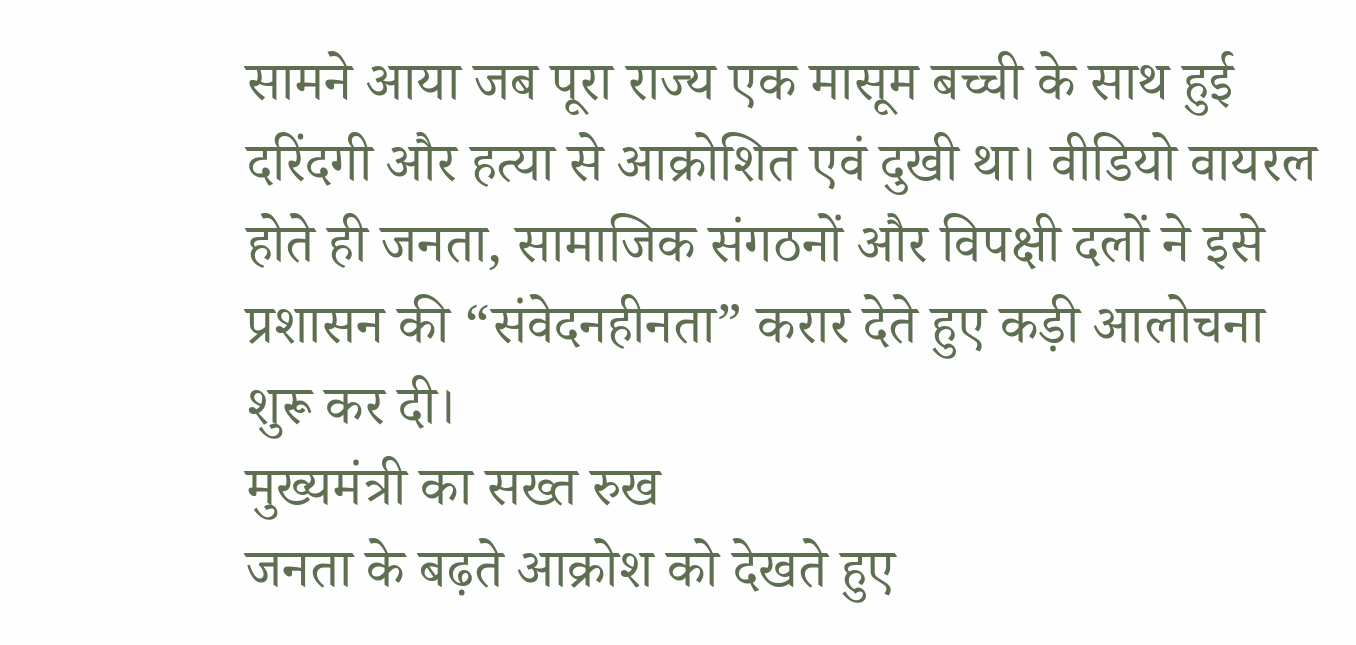सामने आया जब पूरा राज्य एक मासूम बच्ची के साथ हुई दरिंदगी और हत्या से आक्रोशित एवं दुखी था। वीडियो वायरल होते ही जनता, सामाजिक संगठनों और विपक्षी दलों ने इसे प्रशासन की “संवेदनहीनता” करार देते हुए कड़ी आलोचना शुरू कर दी।
मुख्यमंत्री का सख्त रुख
जनता के बढ़ते आक्रोश को देखते हुए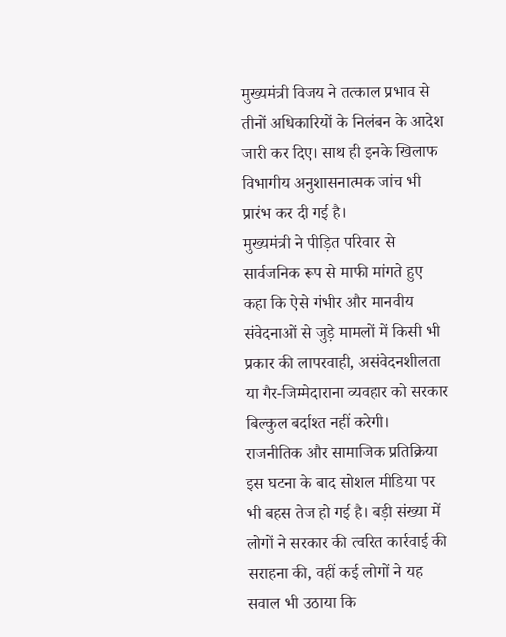मुख्यमंत्री विजय ने तत्काल प्रभाव से तीनों अधिकारियों के निलंबन के आदेश जारी कर दिए। साथ ही इनके खिलाफ विभागीय अनुशासनात्मक जांच भी प्रारंभ कर दी गई है।
मुख्यमंत्री ने पीड़ित परिवार से सार्वजनिक रूप से माफी मांगते हुए कहा कि ऐसे गंभीर और मानवीय संवेदनाओं से जुड़े मामलों में किसी भी प्रकार की लापरवाही, असंवेदनशीलता या गैर-जिम्मेदाराना व्यवहार को सरकार बिल्कुल बर्दाश्त नहीं करेगी।
राजनीतिक और सामाजिक प्रतिक्रिया
इस घटना के बाद सोशल मीडिया पर भी बहस तेज हो गई है। बड़ी संख्या में लोगों ने सरकार की त्वरित कार्रवाई की सराहना की, वहीं कई लोगों ने यह सवाल भी उठाया कि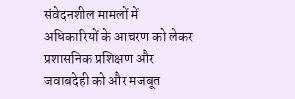संवेदनशील मामलों में अधिकारियों के आचरण को लेकर प्रशासनिक प्रशिक्षण और जवाबदेही को और मजबूत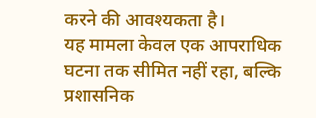करने की आवश्यकता है।
यह मामला केवल एक आपराधिक घटना तक सीमित नहीं रहा, बल्कि प्रशासनिक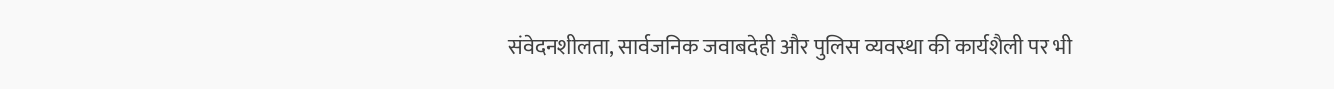संवेदनशीलता, सार्वजनिक जवाबदेही और पुलिस व्यवस्था की कार्यशैली पर भी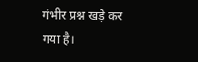गंभीर प्रश्न खड़े कर गया है।